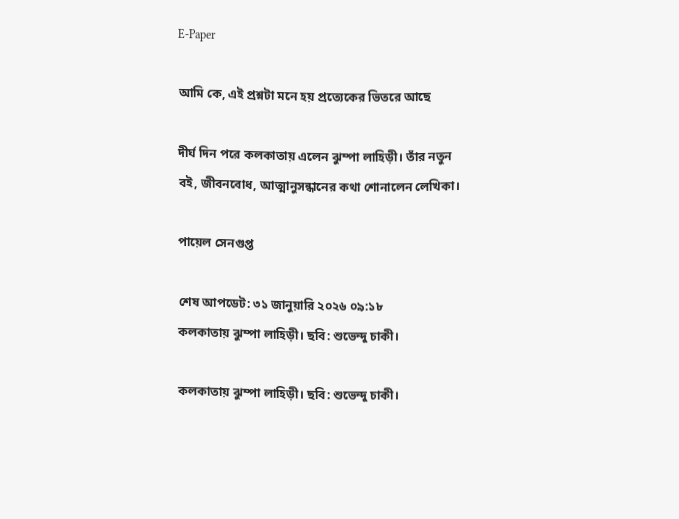E-Paper

আমি কে, এই প্রশ্নটা মনে হয় প্রত্যেকের ভিতরে আছে

দীর্ঘ দিন পরে কলকাতায় এলেন ঝুম্পা লাহিড়ী। তাঁর নতুন বই, জীবনবোধ, আত্মানুসন্ধানের কথা শোনালেন লেখিকা।

পায়েল সেনগুপ্ত

শেষ আপডেট: ৩১ জানুয়ারি ২০২৬ ০৯:১৮
কলকাতায় ঝুম্পা লাহিড়ী। ছবি: শুভেন্দু চাকী।

কলকাতায় ঝুম্পা লাহিড়ী। ছবি: শুভেন্দু চাকী।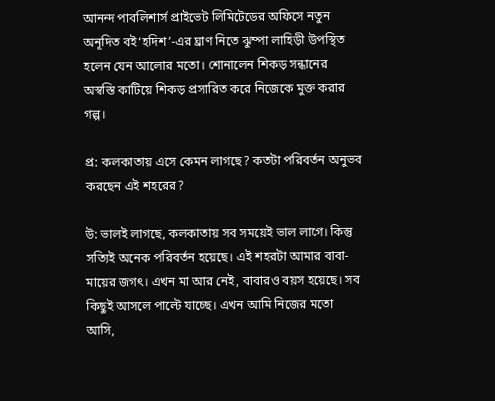আনন্দ পাবলিশার্স প্রাইভেট লিমিটেডের অফিসে নতুন অনূদিত বই‘হদিশ’-এর ঘ্রাণ নিতে ঝুম্পা লাহিড়ী উপস্থিত হলেন যেন আলোর মতো। শোনালেন শিকড় সন্ধানের অস্বস্তি কাটিয়ে শিকড় প্রসারিত করে নিজেকে মুক্ত করার গল্প।

প্র: কলকাতায় এসে কেমন লাগছে? কতটা পরিবর্তন অনুভব করছেন এই শহরের?

উ: ভালই লাগছে, কলকাতায় সব সময়েই ভাল লাগে। কিন্তু সত্যিই অনেক পরিবর্তন হয়েছে। এই শহরটা আমার বাবা-মায়ের জগৎ। এখন মা আর নেই, বাবারও বয়স হয়েছে। সব কিছুই আসলে পাল্টে যাচ্ছে। এখন আমি নিজের মতো আসি,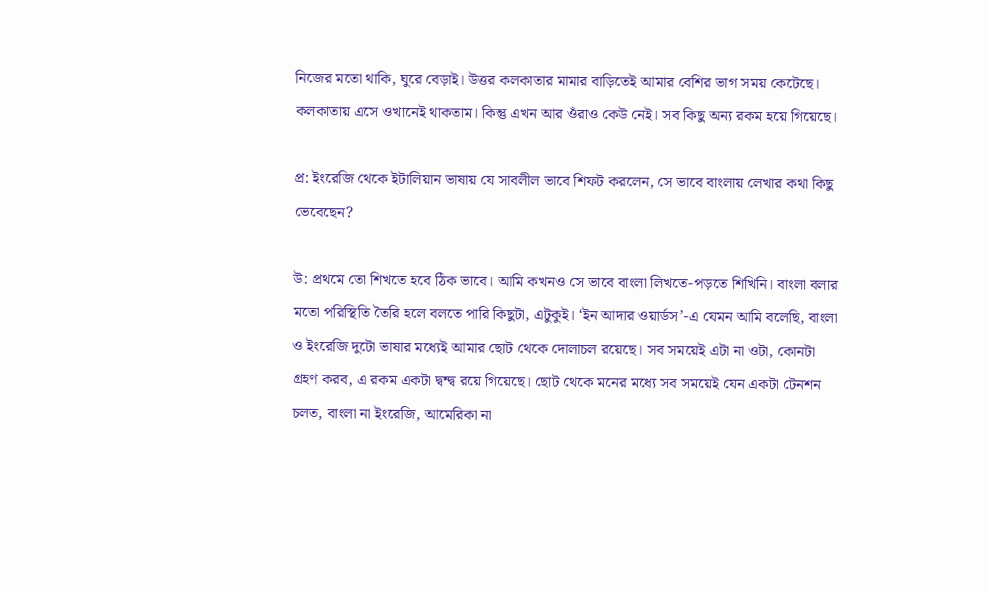নিজের মতো থাকি, ঘুরে বেড়াই। উত্তর কলকাতার মামার বাড়িতেই আমার বেশির ভাগ সময় কেটেছে। কলকাতায় এসে ওখানেই থাকতাম। কিন্তু এখন আর ওঁরাও কেউ নেই। সব কিছু অন্য রকম হয়ে গিয়েছে।

প্র: ইংরেজি থেকে ইটালিয়ান ভাষায় যে সাবলীল ভাবে শিফট করলেন, সে ভাবে বাংলায় লেখার কথা কিছু ভেবেছেন?

উ: প্রথমে তো শিখতে হবে ঠিক ভাবে। আমি কখনও সে ভাবে বাংলা লিখতে-পড়তে শিখিনি। বাংলা বলার মতো পরিস্থিতি তৈরি হলে বলতে পারি কিছুটা, এটুকুই। ‘ইন আদার ওয়ার্ডস’-এ যেমন আমি বলেছি, বাংলা ও ইংরেজি দুটো ভাষার মধ্যেই আমার ছোট থেকে দোলাচল রয়েছে। সব সময়েই এটা না ওটা, কোনটা গ্রহণ করব, এ রকম একটা দ্বন্দ্ব রয়ে গিয়েছে। ছোট থেকে মনের মধ্যে সব সময়েই যেন একটা টেনশন চলত, বাংলা না ইংরেজি, আমেরিকা না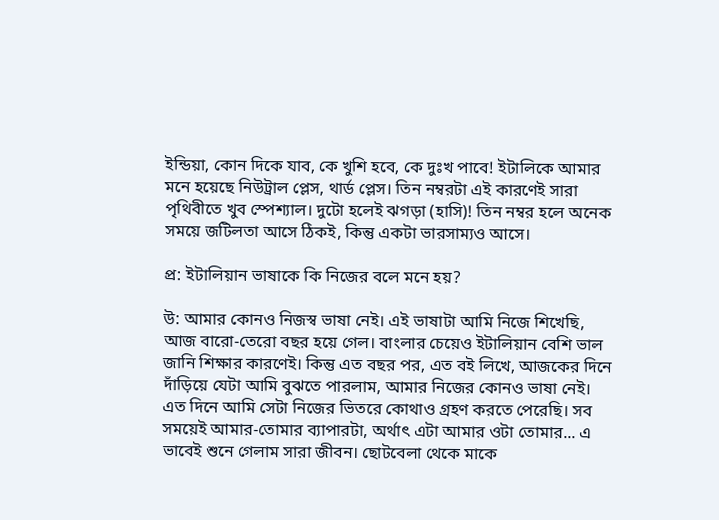ইন্ডিয়া, কোন দিকে যাব, কে খুশি হবে, কে দুঃখ পাবে! ইটালিকে আমার মনে হয়েছে নিউট্রাল প্লেস, থার্ড প্লেস। তিন নম্বরটা এই কারণেই সারা পৃথিবীতে খুব স্পেশ্যাল। দুটো হলেই ঝগড়া (হাসি)! তিন নম্বর হলে অনেক সময়ে জটিলতা আসে ঠিকই, কিন্তু একটা ভারসাম্যও আসে।

প্র: ইটালিয়ান ভাষাকে কি নিজের বলে মনে হয়?

উ: আমার কোনও নিজস্ব ভাষা নেই। এই ভাষাটা আমি নিজে শিখেছি, আজ বারো-তেরো বছর হয়ে গেল। বাংলার চেয়েও ইটালিয়ান বেশি ভাল জানি শিক্ষার কারণেই। কিন্তু এত বছর পর, এত বই লিখে, আজকের দিনে দাঁড়িয়ে যেটা আমি বুঝতে পারলাম, আমার নিজের কোনও ভাষা নেই। এত দিনে আমি সেটা নিজের ভিতরে কোথাও গ্রহণ করতে পেরেছি। সব সময়েই আমার-তোমার ব্যাপারটা, অর্থাৎ এটা আমার ওটা তোমার... এ ভাবেই শুনে গেলাম সারা জীবন। ছোটবেলা থেকে মাকে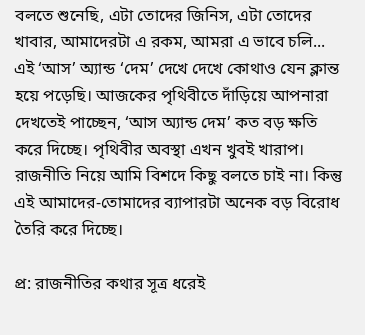বলতে শুনেছি, এটা তোদের জিনিস, এটা তোদের খাবার, আমাদেরটা এ রকম, আমরা এ ভাবে চলি... এই ‘আস’ অ্যান্ড ‘দেম’ দেখে দেখে কোথাও যেন ক্লান্ত হয়ে পড়েছি। আজকের পৃথিবীতে দাঁড়িয়ে আপনারা দেখতেই পাচ্ছেন, ‘আস অ্যান্ড দেম’ কত বড় ক্ষতি করে দিচ্ছে। পৃথিবীর অবস্থা এখন খুবই খারাপ। রাজনীতি নিয়ে আমি বিশদে কিছু বলতে চাই না। কিন্তু এই আমাদের-তোমাদের ব্যাপারটা অনেক বড় বিরোধ তৈরি করে দিচ্ছে।

প্র: রাজনীতির কথার সূত্র ধরেই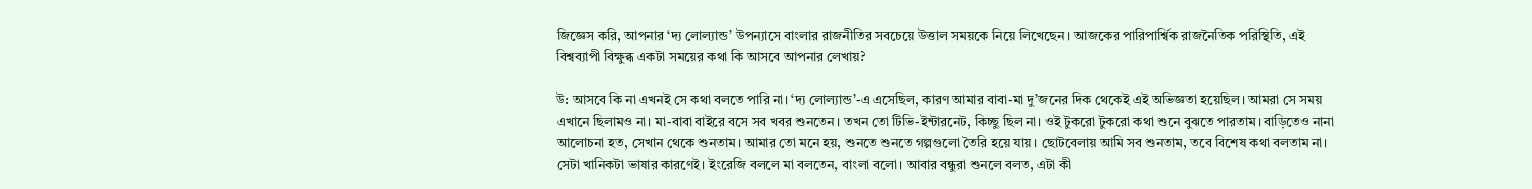জিজ্ঞেস করি, আপনার ‘দ্য লোল্যান্ড’ উপন্যাসে বাংলার রাজনীতির সবচেয়ে উত্তাল সময়কে নিয়ে লিখেছেন। আজকের পারিপার্শ্বিক রাজনৈতিক পরিস্থিতি, এই বিশ্বব্যাপী বিক্ষুব্ধ একটা সময়ের কথা কি আসবে আপনার লেখায়?

উ: আসবে কি না এখনই সে কথা বলতে পারি না। ‘দ্য লোল্যান্ড’-এ এসেছিল, কারণ আমার বাবা-মা দু’জনের দিক থেকেই এই অভিজ্ঞতা হয়েছিল। আমরা সে সময় এখানে ছিলামও না। মা-বাবা বাইরে বসে সব খবর শুনতেন। তখন তো টিভি-ইন্টারনেট, কিচ্ছু ছিল না। ওই টুকরো টুকরো কথা শুনে বুঝতে পারতাম। বাড়িতেও নানা আলোচনা হত, সেখান থেকে শুনতাম। আমার তো মনে হয়, শুনতে শুনতে গল্পগুলো তৈরি হয়ে যায়। ছোটবেলায় আমি সব শুনতাম, তবে বিশেষ কথা বলতাম না। সেটা খানিকটা ভাষার কারণেই। ইংরেজি বললে মা বলতেন, বাংলা বলো। আবার বন্ধুরা শুনলে বলত, এটা কী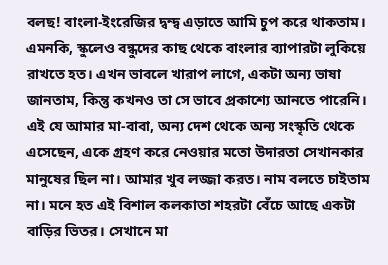বলছ! বাংলা-ইংরেজির দ্বন্দ্ব এড়াতে আমি চুপ করে থাকতাম। এমনকি, স্কুলেও বন্ধুদের কাছ থেকে বাংলার ব্যাপারটা লুকিয়ে রাখতে হত। এখন ভাবলে খারাপ লাগে, একটা অন্য ভাষা জানতাম, কিন্তু কখনও তা সে ভাবে প্রকাশ্যে আনতে পারেনি। এই যে আমার মা-বাবা, অন্য দেশ থেকে অন্য সংস্কৃতি থেকে এসেছেন, একে গ্রহণ করে নেওয়ার মতো উদারতা সেখানকার মানুষের ছিল না। আমার খুব লজ্জা করত। নাম বলতে চাইতাম না। মনে হত এই বিশাল কলকাতা শহরটা বেঁচে আছে একটা বাড়ির ভিতর। সেখানে মা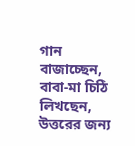গান বাজাচ্ছেন, বাবা-মা চিঠি লিখছেন, উত্তরের জন্য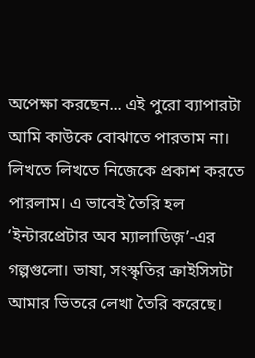অপেক্ষা করছেন... এই পুরো ব্যাপারটা আমি কাউকে বোঝাতে পারতাম না। লিখতে লিখতে নিজেকে প্রকাশ করতে পারলাম। এ ভাবেই তৈরি হল ‘ইন্টারপ্রেটার অব ম্যালাডিজ়’-এর গল্পগুলো। ভাষা, সংস্কৃতির ক্রাইসিসটা আমার ভিতরে লেখা তৈরি করেছে।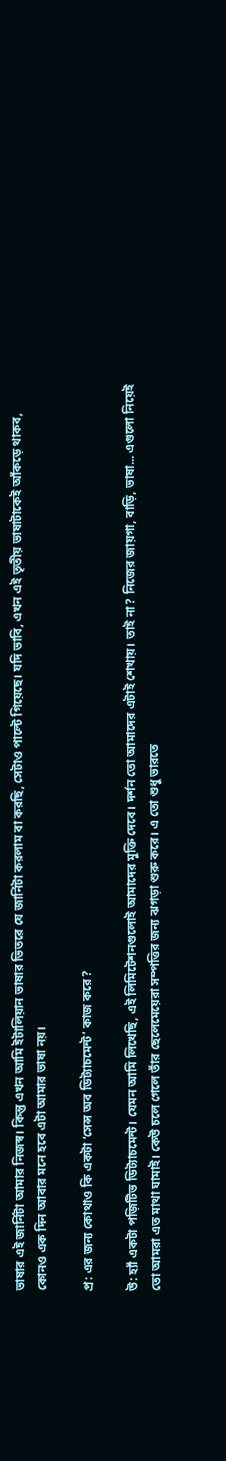ভাষার এই জার্নিটা আমার নিজস্ব। কিন্তু এখন আমি ইটালিয়ান ভাষার ভিতরে যে জার্নিটা করলাম বা করছি, সেটাও পাল্টে গিয়েছে। যদি ভাবি, এখন এই তৃতীয় ভাষাটাকেই আঁকড়ে থাকব, কোনও এক দিন আবার মনে হবে এটা আমার ভাষা নয়।

প্র: এর জন্য কোথাও কি একটা ‘সেন্স অব ডিট্যাচমেন্ট’ কাজ করে?

উ: হ্যাঁ একটা পজ়িটিভ ডিট্যাচমেন্ট। যেমন আমি লিখেছি, এই লিমিটেশনগুলোই আমাদের মুক্তি দেবে। দর্শন তো আমাদের এটাই শেখায়। তাই না? নিজের জায়গা, বাড়ি, ভাষা... এগুলো নিয়েই তো আমরা এত মাথা ঘামাই। কেউ চলে গেলে তাঁর ছেলেমেয়েরা সম্পত্তির জন্য ঝগড়া শুরু করে। এ তো শুধু ভারতে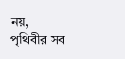নয়, পৃথিবীর সব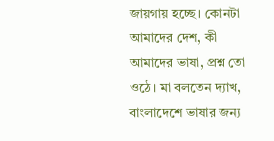জায়গায় হচ্ছে। কোনটা আমাদের দেশ, কী আমাদের ভাষা, প্রশ্ন তো ওঠে। মা বলতেন দ্যাখ, বাংলাদেশে ভাষার জন্য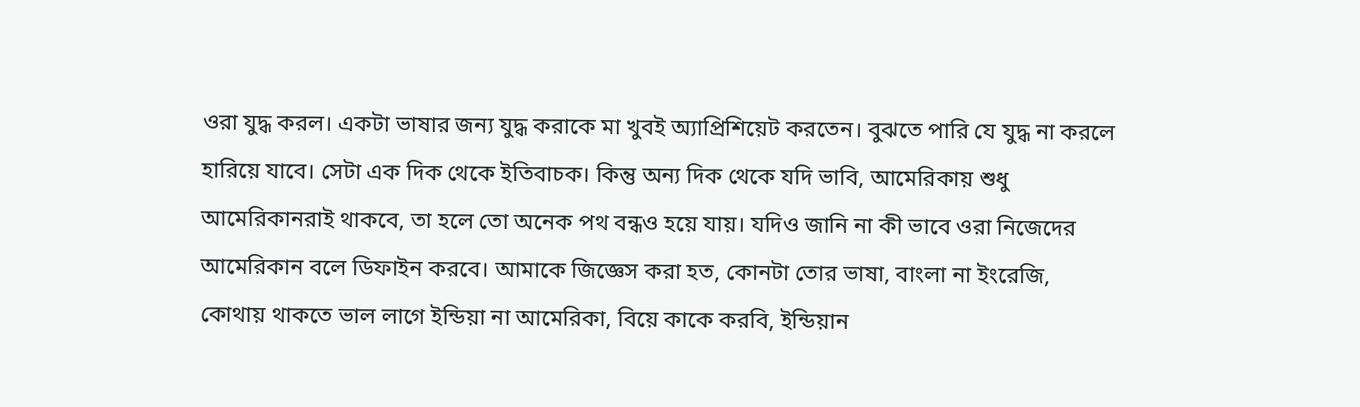ওরা যুদ্ধ করল। একটা ভাষার জন্য যুদ্ধ করাকে মা খুবই অ্যাপ্রিশিয়েট করতেন। বুঝতে পারি যে যুদ্ধ না করলে হারিয়ে যাবে। সেটা এক দিক থেকে ইতিবাচক। কিন্তু অন্য দিক থেকে যদি ভাবি, আমেরিকায় শুধু আমেরিকানরাই থাকবে, তা হলে তো অনেক পথ বন্ধও হয়ে যায়। যদিও জানি না কী ভাবে ওরা নিজেদের আমেরিকান বলে ডিফাইন করবে। আমাকে জিজ্ঞেস করা হত, কোনটা তোর ভাষা, বাংলা না ইংরেজি, কোথায় থাকতে ভাল লাগে ইন্ডিয়া না আমেরিকা, বিয়ে কাকে করবি, ইন্ডিয়ান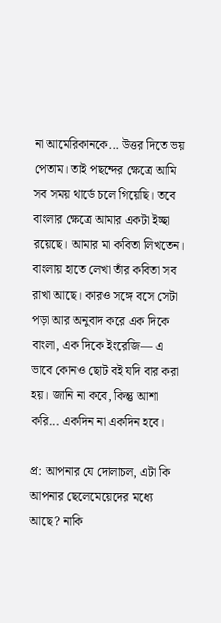না আমেরিকানকে... উত্তর দিতে ভয় পেতাম। তাই পছন্দের ক্ষেত্রে আমি সব সময় থার্ডে চলে গিয়েছি। তবে বাংলার ক্ষেত্রে আমার একটা ইচ্ছা রয়েছে। আমার মা কবিতা লিখতেন। বাংলায় হাতে লেখা তাঁর কবিতা সব রাখা আছে। কারও সঙ্গে বসে সেটা পড়া আর অনুবাদ করে এক দিকে বাংলা, এক দিকে ইংরেজি— এ ভাবে কোনও ছোট বই যদি বার করা হয়। জানি না কবে, কিন্তু আশা করি... একদিন না একদিন হবে।

প্র: আপনার যে দোলাচল, এটা কি আপনার ছেলেমেয়েদের মধ্যে আছে? নাকি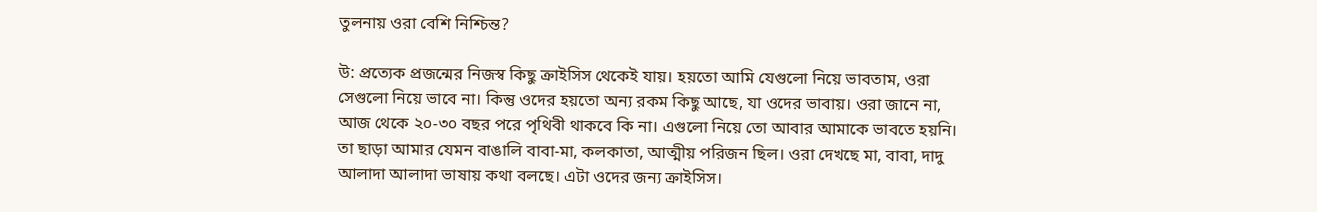তুলনায় ওরা বেশি নিশ্চিন্ত?

উ: প্রত্যেক প্রজন্মের নিজস্ব কিছু ক্রাইসিস থেকেই যায়। হয়তো আমি যেগুলো নিয়ে ভাবতাম, ওরা সেগুলো নিয়ে ভাবে না। কিন্তু ওদের হয়তো অন্য রকম কিছু আছে, যা ওদের ভাবায়। ওরা জানে না, আজ থেকে ২০-৩০ বছর পরে পৃথিবী থাকবে কি না। এগুলো নিয়ে তো আবার আমাকে ভাবতে হয়নি। তা ছাড়া আমার যেমন বাঙালি বাবা-মা, কলকাতা, আত্মীয় পরিজন ছিল। ওরা দেখছে মা, বাবা, দাদু আলাদা আলাদা ভাষায় কথা বলছে। এটা ওদের জন্য ক্রাইসিস।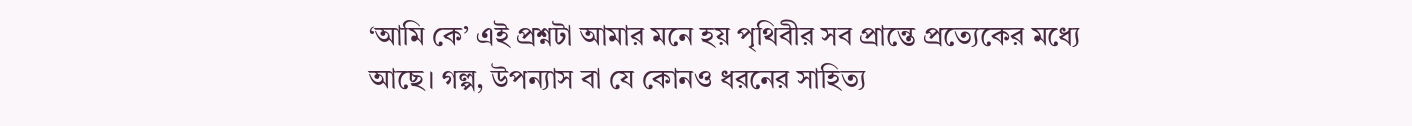‘আমি কে’ এই প্রশ্নটা আমার মনে হয় পৃথিবীর সব প্রান্তে প্রত্যেকের মধ্যে আছে। গল্প, উপন্যাস বা যে কোনও ধরনের সাহিত্য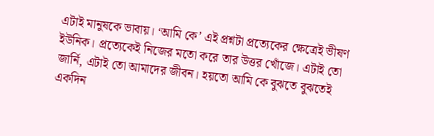এটাই মানুষকে ভাবায়। ‘আমি কে’ এই প্রশ্নটা প্রত্যেকের ক্ষেত্রেই ভীষণ ইউনিক। প্রত্যেকেই নিজের মতো করে তার উত্তর খোঁজে। এটাই তো জার্নি, এটাই তো আমাদের জীবন। হয়তো আমি কে বুঝতে বুঝতেই একদিন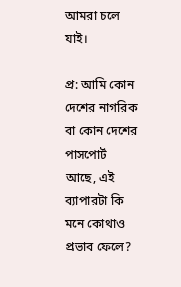আমরা চলে যাই।

প্র: আমি কোন দেশের নাগরিক বা কোন দেশের পাসপোর্ট আছে, এই ব্যাপারটা কি মনে কোথাও প্রভাব ফেলে?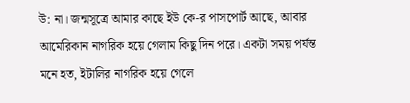উ: না। জন্মসূত্রে আমার কাছে ইউ কে-র পাসপোর্ট আছে, আবার আমেরিকান নাগরিক হয়ে গেলাম কিছু দিন পরে। একটা সময় পর্যন্ত মনে হত, ইটালির নাগরিক হয়ে গেলে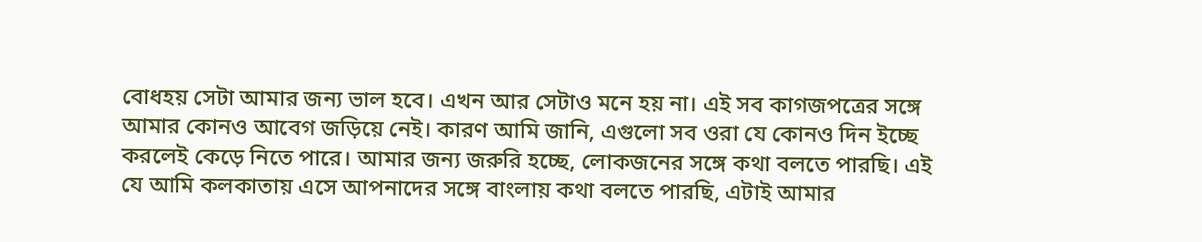বোধহয় সেটা আমার জন্য ভাল হবে। এখন আর সেটাও মনে হয় না। এই সব কাগজপত্রের সঙ্গে আমার কোনও আবেগ জড়িয়ে নেই। কারণ আমি জানি, এগুলো সব ওরা যে কোনও দিন ইচ্ছে করলেই কেড়ে নিতে পারে। আমার জন্য জরুরি হচ্ছে, লোকজনের সঙ্গে কথা বলতে পারছি। এই যে আমি কলকাতায় এসে আপনাদের সঙ্গে বাংলায় কথা বলতে পারছি, এটাই আমার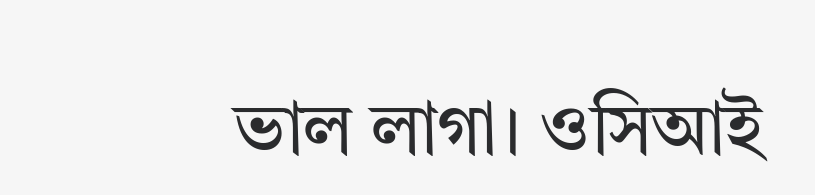ভাল লাগা। ওসিআই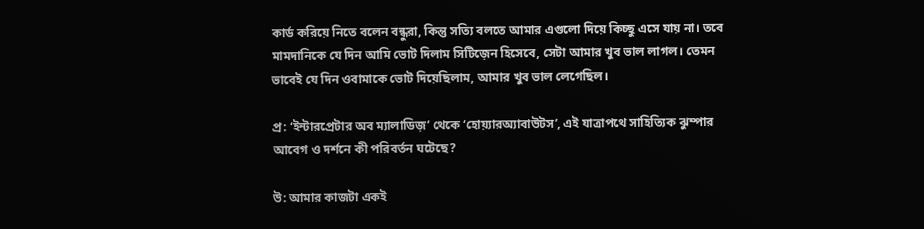কার্ড করিয়ে নিতে বলেন বন্ধুরা, কিন্তু সত্যি বলতে আমার এগুলো দিয়ে কিচ্ছু এসে যায় না। তবে মামদানিকে যে দিন আমি ভোট দিলাম সিটিজ়েন হিসেবে, সেটা আমার খুব ভাল লাগল। তেমন ভাবেই যে দিন ওবামাকে ভোট দিয়েছিলাম, আমার খুব ভাল লেগেছিল।

প্র: ‘ইন্টারপ্রেটার অব ম্যালাডিজ়’ থেকে ‘হোয়্যারঅ্যাবাউটস’, এই যাত্রাপথে সাহিত্যিক ঝুম্পার আবেগ ও দর্শনে কী পরিবর্তন ঘটেছে?

উ: আমার কাজটা একই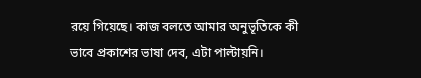রয়ে গিয়েছে। কাজ বলতে আমার অনুভূতিকে কী ভাবে প্রকাশের ভাষা দেব, এটা পাল্টায়নি।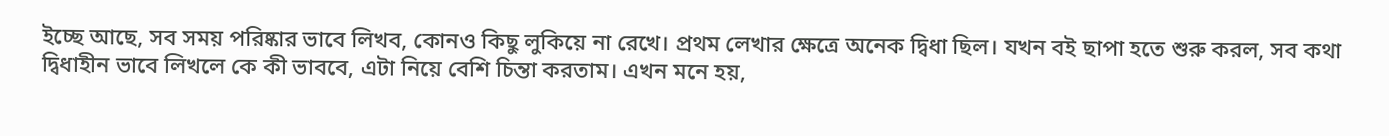ইচ্ছে আছে, সব সময় পরিষ্কার ভাবে লিখব, কোনও কিছু লুকিয়ে না রেখে। প্রথম লেখার ক্ষেত্রে অনেক দ্বিধা ছিল। যখন বই ছাপা হতে শুরু করল, সব কথা দ্বিধাহীন ভাবে লিখলে কে কী ভাববে, এটা নিয়ে বেশি চিন্তা করতাম। এখন মনে হয়,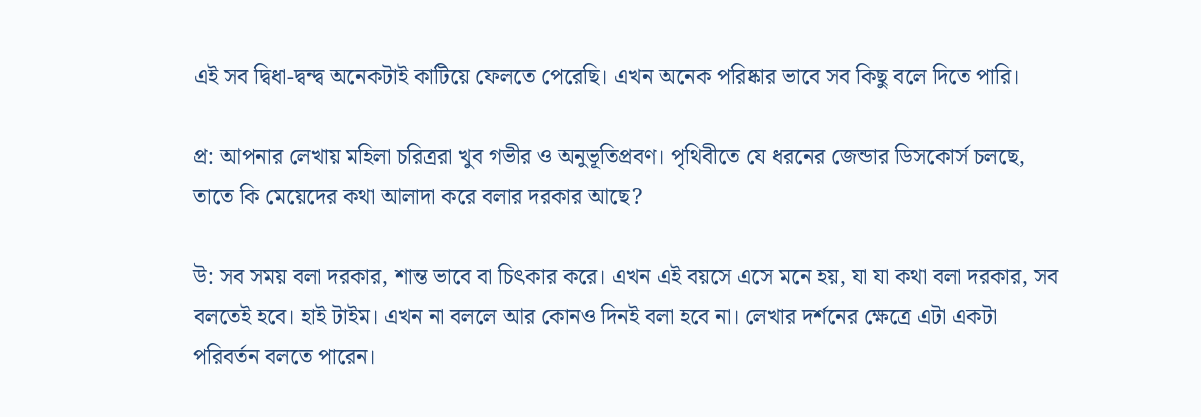এই সব দ্বিধা-দ্বন্দ্ব অনেকটাই কাটিয়ে ফেলতে পেরেছি। এখন অনেক পরিষ্কার ভাবে সব কিছু বলে দিতে পারি।

প্র: আপনার লেখায় মহিলা চরিত্ররা খুব গভীর ও অনুভূতিপ্রবণ। পৃথিবীতে যে ধরনের জেন্ডার ডিসকোর্স চলছে, তাতে কি মেয়েদের কথা আলাদা করে বলার দরকার আছে?

উ: সব সময় বলা দরকার, শান্ত ভাবে বা চিৎকার করে। এখন এই বয়সে এসে মনে হয়, যা যা কথা বলা দরকার, সব বলতেই হবে। হাই টাইম। এখন না বললে আর কোনও দিনই বলা হবে না। লেখার দর্শনের ক্ষেত্রে এটা একটা পরিবর্তন বলতে পারেন।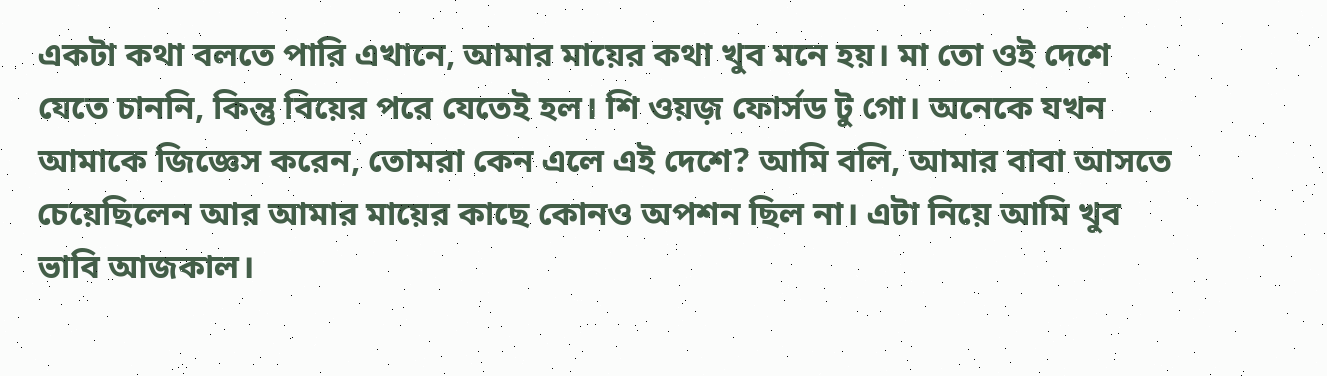একটা কথা বলতে পারি এখানে, আমার মায়ের কথা খুব মনে হয়। মা তো ওই দেশে যেতে চাননি, কিন্তু বিয়ের পরে যেতেই হল। শি ওয়জ় ফোর্সড টু গো। অনেকে যখন আমাকে জিজ্ঞেস করেন, তোমরা কেন এলে এই দেশে? আমি বলি, আমার বাবা আসতে চেয়েছিলেন আর আমার মায়ের কাছে কোনও অপশন ছিল না। এটা নিয়ে আমি খুব ভাবি আজকাল।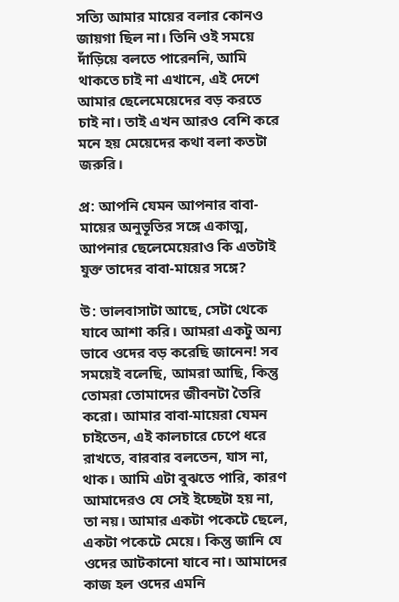সত্যি আমার মায়ের বলার কোনও জায়গা ছিল না। তিনি ওই সময়ে দাঁড়িয়ে বলতে পারেননি, আমি থাকতে চাই না এখানে, এই দেশে আমার ছেলেমেয়েদের বড় করতে চাই না। তাই এখন আরও বেশি করে মনে হয় মেয়েদের কথা বলা কতটা জরুরি।

প্র: আপনি যেমন আপনার বাবা-মায়ের অনুভূতির সঙ্গে একাত্ম, আপনার ছেলেমেয়েরাও কি এতটাই যুক্ত তাদের বাবা-মায়ের সঙ্গে?

উ: ভালবাসাটা আছে, সেটা থেকে যাবে আশা করি। আমরা একটু অন্য ভাবে ওদের বড় করেছি জানেন! সব সময়েই বলেছি, আমরা আছি, কিন্তু তোমরা তোমাদের জীবনটা তৈরি করো। আমার বাবা-মায়েরা যেমন চাইতেন, এই কালচারে চেপে ধরে রাখতে, বারবার বলতেন, যাস না, থাক। আমি এটা বুঝতে পারি, কারণ আমাদেরও যে সেই ইচ্ছেটা হয় না, তা নয়। আমার একটা পকেটে ছেলে, একটা পকেটে মেয়ে। কিন্তু জানি যে ওদের আটকানো যাবে না। আমাদের কাজ হল ওদের এমনি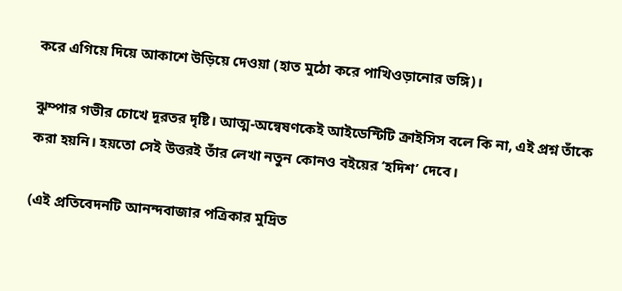করে এগিয়ে দিয়ে আকাশে উড়িয়ে দেওয়া (হাত মুঠো করে পাখিওড়ানোর ভঙ্গি)।

ঝুম্পার গভীর চোখে দূরতর দৃষ্টি। আত্ম-অন্বেষণকেই আইডেন্টিটি ক্রাইসিস বলে কি না, এই প্রশ্ন তাঁকে করা হয়নি। হয়তো সেই উত্তরই তাঁর লেখা নতুন কোনও বইয়ের ‘হদিশ’ দেবে।

(এই প্রতিবেদনটি আনন্দবাজার পত্রিকার মুদ্রিত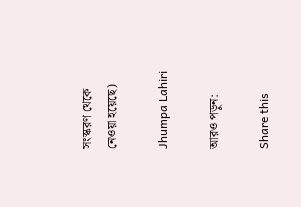সংস্করণ থেকে নেওয়া হয়েছে)

Jhumpa Lahiri

আরও পড়ুন:

Share this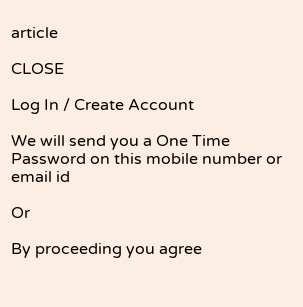article

CLOSE

Log In / Create Account

We will send you a One Time Password on this mobile number or email id

Or

By proceeding you agree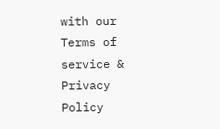with our Terms of service & Privacy Policy